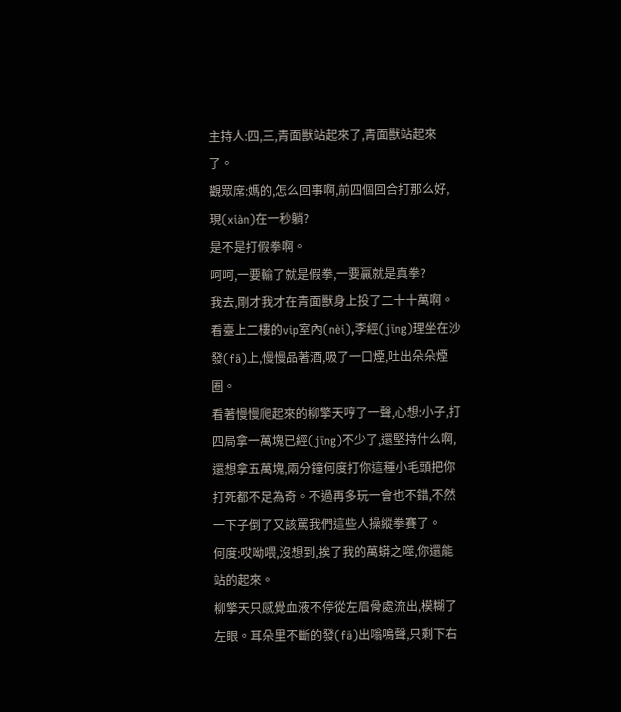主持人:四,三,青面獸站起來了,青面獸站起來了。
觀眾席:媽的,怎么回事啊,前四個回合打那么好,現(xiàn)在一秒躺?
是不是打假拳啊。
呵呵,一要輸了就是假拳,一要贏就是真拳?
我去,剛才我才在青面獸身上投了二十十萬啊。
看臺上二樓的vip室內(nèi),李經(jīng)理坐在沙發(fā)上,慢慢品著酒,吸了一口煙,吐出朵朵煙圈。
看著慢慢爬起來的柳擎天哼了一聲,心想:小子,打四局拿一萬塊已經(jīng)不少了,還堅持什么啊,還想拿五萬塊,兩分鐘何度打你這種小毛頭把你打死都不足為奇。不過再多玩一會也不錯,不然一下子倒了又該罵我們這些人操縱拳賽了。
何度:哎呦喂,沒想到,挨了我的萬蟒之噬,你還能站的起來。
柳擎天只感覺血液不停從左眉骨處流出,模糊了左眼。耳朵里不斷的發(fā)出嗡鳴聲,只剩下右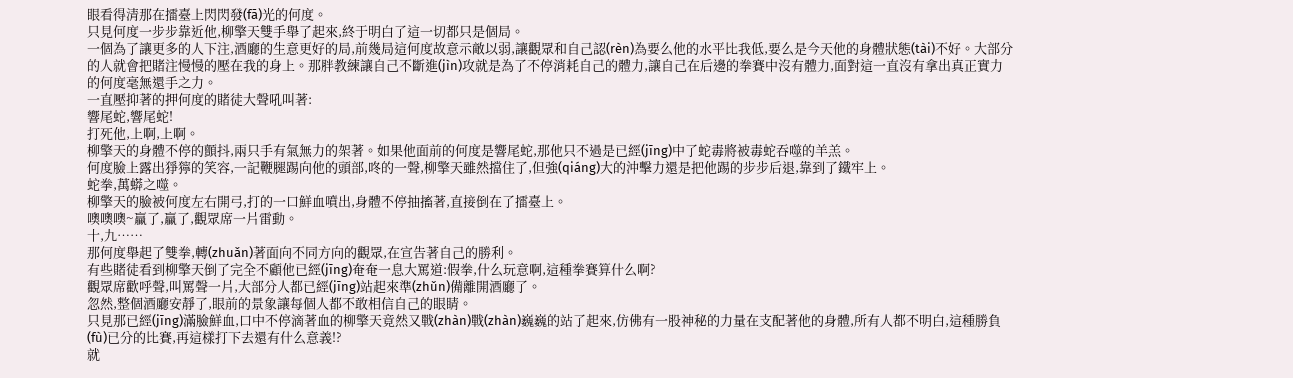眼看得清那在擂臺上閃閃發(fā)光的何度。
只見何度一步步靠近他,柳擎天雙手舉了起來,終于明白了這一切都只是個局。
一個為了讓更多的人下注,酒廳的生意更好的局,前幾局這何度故意示敵以弱,讓觀眾和自己認(rèn)為要么他的水平比我低,要么是今天他的身體狀態(tài)不好。大部分的人就會把賭注慢慢的壓在我的身上。那胖教練讓自己不斷進(jìn)攻就是為了不停消耗自己的體力,讓自己在后邊的拳賽中沒有體力,面對這一直沒有拿出真正實力的何度毫無還手之力。
一直壓抑著的押何度的賭徒大聲吼叫著:
響尾蛇,響尾蛇!
打死他,上啊,上啊。
柳擎天的身體不停的顫抖,兩只手有氣無力的架著。如果他面前的何度是響尾蛇,那他只不過是已經(jīng)中了蛇毒將被毒蛇吞噬的羊羔。
何度臉上露出猙獰的笑容,一記鞭腿踢向他的頭部,咚的一聲,柳擎天雖然擋住了,但強(qiáng)大的沖擊力還是把他踢的步步后退,靠到了鐵牢上。
蛇拳,萬蟒之噬。
柳擎天的臉被何度左右開弓,打的一口鮮血噴出,身體不停抽搐著,直接倒在了擂臺上。
噢噢噢~贏了,贏了,觀眾席一片雷動。
十,九……
那何度舉起了雙拳,轉(zhuǎn)著面向不同方向的觀眾,在宣告著自己的勝利。
有些賭徒看到柳擎天倒了完全不顧他已經(jīng)奄奄一息大罵道:假拳,什么玩意啊,這種拳賽算什么啊?
觀眾席歡呼聲,叫罵聲一片,大部分人都已經(jīng)站起來準(zhǔn)備離開酒廳了。
忽然,整個酒廳安靜了,眼前的景象讓每個人都不敢相信自己的眼睛。
只見那已經(jīng)滿臉鮮血,口中不停滴著血的柳擎天竟然又戰(zhàn)戰(zhàn)巍巍的站了起來,仿佛有一股神秘的力量在支配著他的身體,所有人都不明白,這種勝負(fù)已分的比賽,再這樣打下去還有什么意義!?
就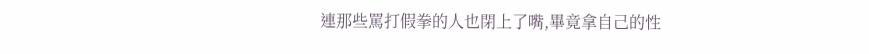連那些罵打假拳的人也閉上了嘴,畢竟拿自己的性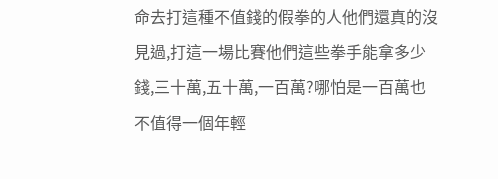命去打這種不值錢的假拳的人他們還真的沒見過,打這一場比賽他們這些拳手能拿多少錢,三十萬,五十萬,一百萬?哪怕是一百萬也不值得一個年輕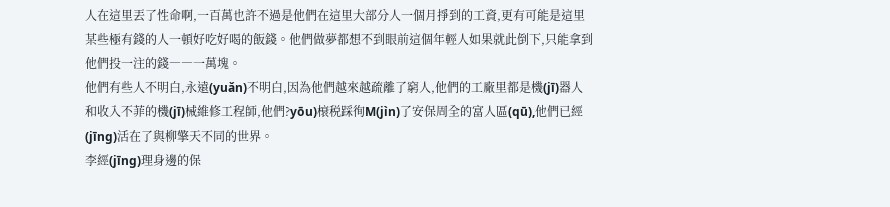人在這里丟了性命啊,一百萬也許不過是他們在這里大部分人一個月掙到的工資,更有可能是這里某些極有錢的人一頓好吃好喝的飯錢。他們做夢都想不到眼前這個年輕人如果就此倒下,只能拿到他們投一注的錢――一萬塊。
他們有些人不明白,永遠(yuǎn)不明白,因為他們越來越疏離了窮人,他們的工廠里都是機(jī)器人和收入不菲的機(jī)械維修工程師,他們?yōu)榱税踩徇M(jìn)了安保周全的富人區(qū),他們已經(jīng)活在了與柳擎天不同的世界。
李經(jīng)理身邊的保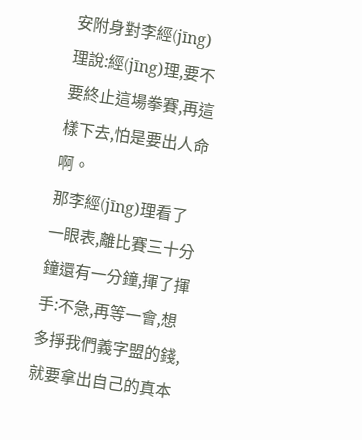安附身對李經(jīng)理說:經(jīng)理,要不要終止這場拳賽,再這樣下去,怕是要出人命啊。
那李經(jīng)理看了一眼表,離比賽三十分鐘還有一分鐘,揮了揮手:不急,再等一會,想多掙我們義字盟的錢,就要拿出自己的真本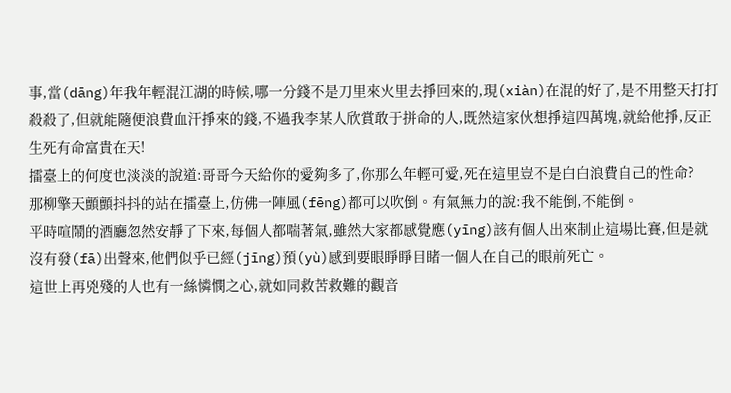事,當(dāng)年我年輕混江湖的時候,哪一分錢不是刀里來火里去掙回來的,現(xiàn)在混的好了,是不用整天打打殺殺了,但就能隨便浪費血汗掙來的錢,不過我李某人欣賞敢于拼命的人,既然這家伙想掙這四萬塊,就給他掙,反正生死有命富貴在天!
擂臺上的何度也淡淡的說道:哥哥今天給你的愛夠多了,你那么年輕可愛,死在這里豈不是白白浪費自己的性命?
那柳擎天顫顫抖抖的站在擂臺上,仿佛一陣風(fēng)都可以吹倒。有氣無力的說:我不能倒,不能倒。
平時喧鬧的酒廳忽然安靜了下來,每個人都喘著氣,雖然大家都感覺應(yīng)該有個人出來制止這場比賽,但是就沒有發(fā)出聲來,他們似乎已經(jīng)預(yù)感到要眼睜睜目睹一個人在自己的眼前死亡。
這世上再兇殘的人也有一絲憐憫之心,就如同救苦救難的觀音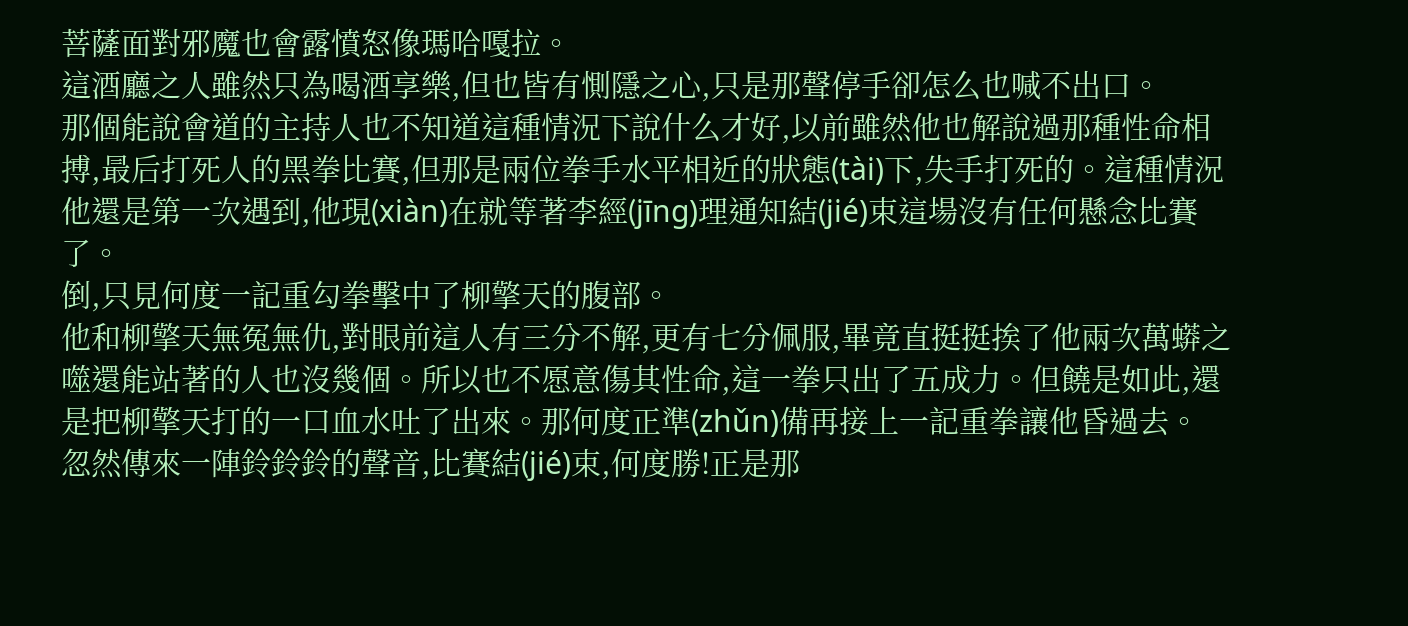菩薩面對邪魔也會露憤怒像瑪哈嘎拉。
這酒廳之人雖然只為喝酒享樂,但也皆有惻隱之心,只是那聲停手卻怎么也喊不出口。
那個能說會道的主持人也不知道這種情況下說什么才好,以前雖然他也解說過那種性命相搏,最后打死人的黑拳比賽,但那是兩位拳手水平相近的狀態(tài)下,失手打死的。這種情況他還是第一次遇到,他現(xiàn)在就等著李經(jīng)理通知結(jié)束這場沒有任何懸念比賽了。
倒,只見何度一記重勾拳擊中了柳擎天的腹部。
他和柳擎天無冤無仇,對眼前這人有三分不解,更有七分佩服,畢竟直挺挺挨了他兩次萬蟒之噬還能站著的人也沒幾個。所以也不愿意傷其性命,這一拳只出了五成力。但饒是如此,還是把柳擎天打的一口血水吐了出來。那何度正準(zhǔn)備再接上一記重拳讓他昏過去。
忽然傳來一陣鈴鈴鈴的聲音,比賽結(jié)束,何度勝!正是那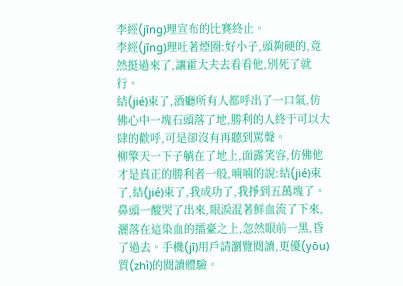李經(jīng)理宣布的比賽終止。
李經(jīng)理吐著煙圈:好小子,頭夠硬的,竟然挺過來了,讓霍大夫去看看他,別死了就行。
結(jié)束了,酒廳所有人都呼出了一口氣,仿佛心中一塊石頭落了地,勝利的人終于可以大肆的歡呼,可是卻沒有再聽到罵聲。
柳擎天一下子躺在了地上,面露笑容,仿佛他才是真正的勝利者一般,喃喃的說:結(jié)束了,結(jié)束了,我成功了,我掙到五萬塊了。
鼻頭一酸哭了出來,眼淚混著鮮血流了下來,灑落在這染血的擂臺之上,忽然眼前一黑,昏了過去。手機(jī)用戶請瀏覽閱讀,更優(yōu)質(zhì)的閱讀體驗。